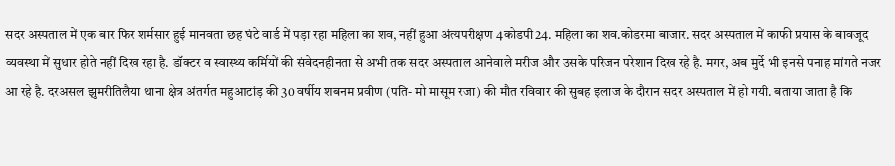सदर अस्पताल में एक बार फिर शर्मसार हुई मानवता छह घंटे वार्ड में पड़ा रहा महिला का शव, नहीं हुआ अंत्यपरीक्षण 4कोडपी24. महिला का शव.कोडरमा बाजार. सदर अस्पताल में काफी प्रयास के बावजूद व्यवस्था में सुधार होते नहीं दिख रहा है. डॉक्टर व स्वास्थ्य कर्मियों की संवेदनहीनता से अभी तक सदर अस्पताल आनेवाले मरीज और उसके परिजन परेशान दिख रहे है. मगर, अब मुर्दे भी इनसे पनाह मांगते नजर आ रहे है. दरअसल झुमरीतिलैया थाना क्षेत्र अंतर्गत महुआटांड़ की 30 वर्षीय शबनम प्रवीण (पति- मो मासूम रजा) की मौत रविवार की सुबह इलाज के दौरान सदर अस्पताल में हो गयी. बताया जाता है कि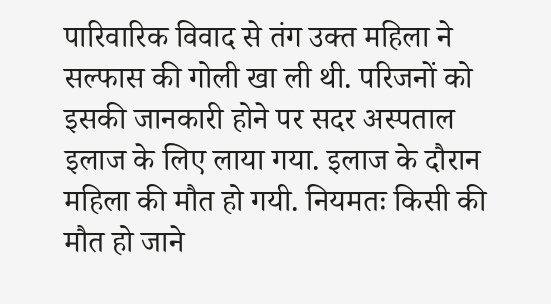पारिवारिक विवाद से तंग उक्त महिला ने सल्फास की गोली खा ली थी. परिजनों को इसकी जानकारी होने पर सदर अस्पताल इलाज के लिए लाया गया. इलाज के दौरान महिला की मौत हो गयी. नियमतः किसी की मौत हो जाने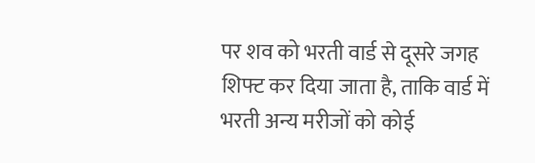पर शव को भरती वार्ड से दूसरे जगह शिफ्ट कर दिया जाता है, ताकि वार्ड में भरती अन्य मरीजों को कोई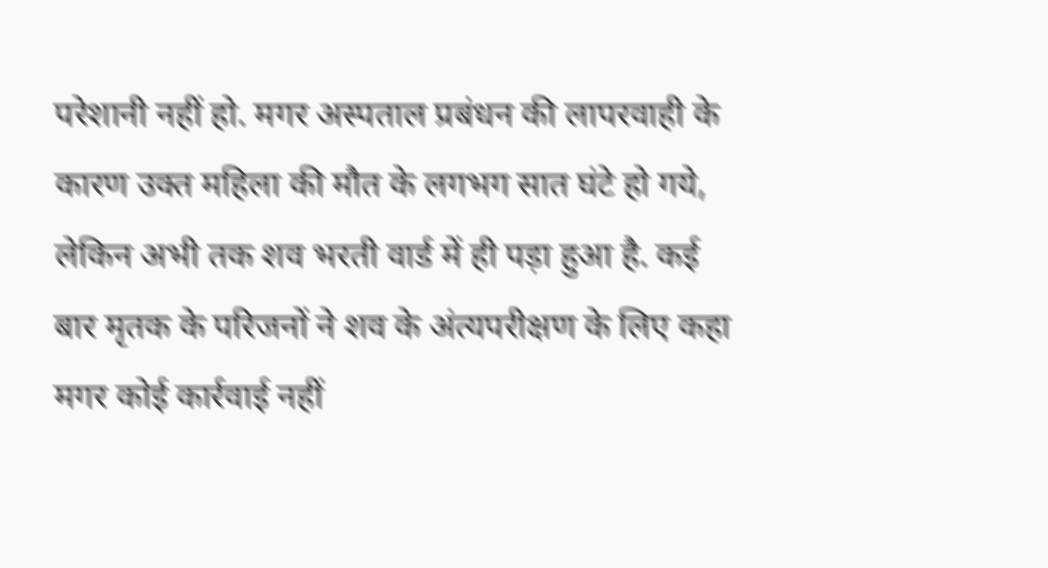परेशानी नहीं हो. मगर अस्पताल प्रबंधन की लापरवाही के कारण उक्त महिला की मौत के लगभग सात घंटे हो गये, लेकिन अभी तक शव भरती वार्ड में ही पड़ा हुआ है. कई बार मृतक के परिजनों ने शव के अंत्यपरीक्षण के लिए कहा मगर कोई कार्रवाई नहीं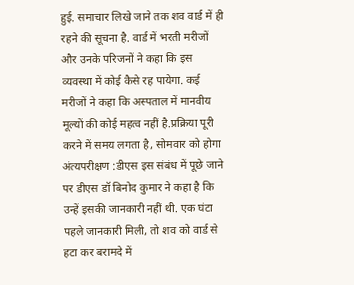हुई. समाचार लिखे जाने तक शव वार्ड में ही रहने की सूचना है. वार्ड में भरती मरीजों और उनके परिजनों ने कहा कि इस व्यवस्था में कोई कैसे रह पायेगा. कई मरीजों ने कहा कि अस्पताल में मानवीय मूल्यों की कोई महत्व नहीं है.प्रक्रिया पूरी करने में समय लगता है, सोमवार को होगा अंत्यपरीक्षण :डीएस इस संबंध में पूछे जाने पर डीएस डॉ बिनोद कुमार ने कहा है कि उन्हें इसकी जानकारी नहीं थी. एक घंटा पहले जानकारी मिली, तो शव को वार्ड से हटा कर बरामदे में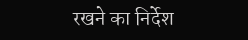रखने का निर्देश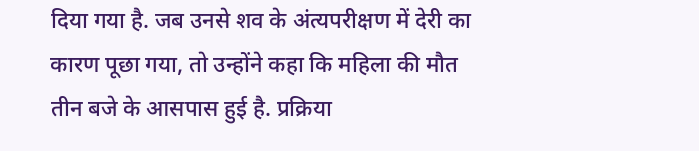दिया गया है. जब उनसे शव के अंत्यपरीक्षण में देरी का कारण पूछा गया, तो उन्होंने कहा कि महिला की मौत तीन बजे के आसपास हुई है. प्रक्रिया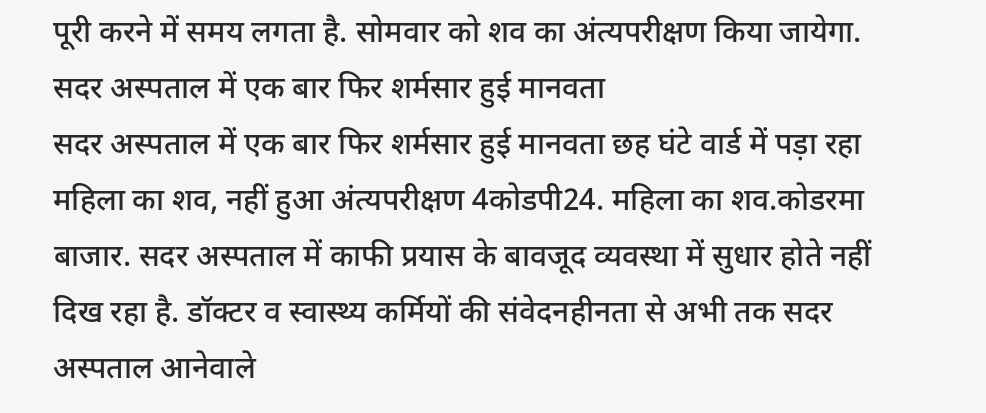पूरी करने में समय लगता है. सोमवार को शव का अंत्यपरीक्षण किया जायेगा.
सदर अस्पताल में एक बार फिर शर्मसार हुई मानवता
सदर अस्पताल में एक बार फिर शर्मसार हुई मानवता छह घंटे वार्ड में पड़ा रहा महिला का शव, नहीं हुआ अंत्यपरीक्षण 4कोडपी24. महिला का शव.कोडरमा बाजार. सदर अस्पताल में काफी प्रयास के बावजूद व्यवस्था में सुधार होते नहीं दिख रहा है. डॉक्टर व स्वास्थ्य कर्मियों की संवेदनहीनता से अभी तक सदर अस्पताल आनेवाले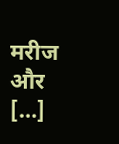मरीज और […]